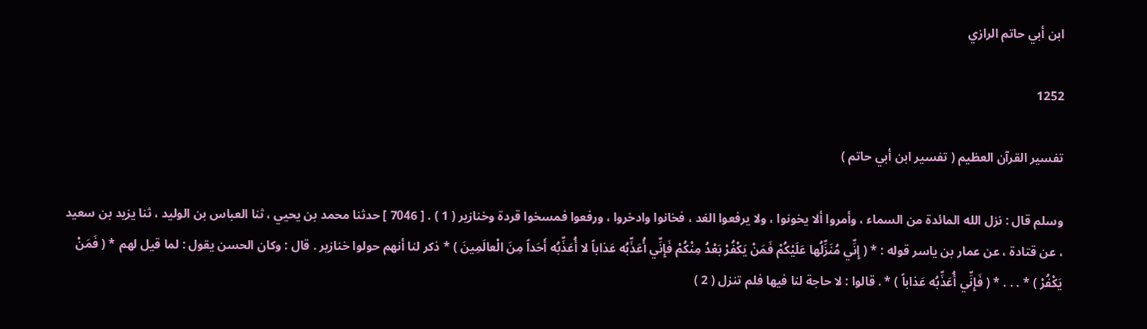ابن أبي حاتم الرازي

1252

تفسير القرآن العظيم ( تفسير ابن أبي حاتم )

وسلم قال : نزل الله المائدة من السماء ، وأمروا ألا يخونوا ، ولا يرفعوا الغد ، فخانوا وادخروا ، ورفعوا فمسخوا قردة وخنازير ( 1 ) . [ 7046 ] حدثنا محمد بن يحيي ، ثنا العباس بن الوليد ، ثنا يزيد بن سعيد ، عن قتادة ، عن عمار بن ياسر قوله : * ( إِنِّي مُنَزِّلُها عَلَيْكُمْ فَمَنْ يَكْفُرْ بَعْدُ مِنْكُمْ فَإِنِّي أُعَذِّبُه عَذاباً لا أُعَذِّبُه أَحَداً مِنَ الْعالَمِينَ ) * ذكر لنا أنهم حولوا خنازير . قال : وكان الحسن يقول : لما قيل لهم * ( فَمَنْ يَكْفُرْ ) * . . . * ( فَإِنِّي أُعَذِّبُه عَذاباً ) * . قالوا : لا حاجة لنا فيها فلم تنزل ( 2 )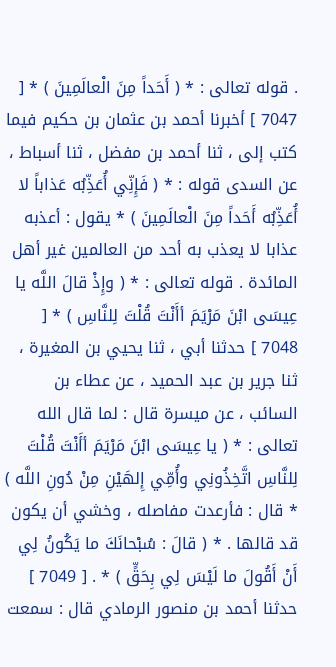. قوله تعالى : * ( أَحَداً مِنَ الْعالَمِينَ ) * [ 7047 ] أخبرنا أحمد بن عثمان بن حكيم فيما كتب إلى ، ثنا أحمد بن مفضل ، ثنا أسباط ، عن السدى قوله : * ( فَإِنِّي أُعَذِّبُه عَذاباً لا أُعَذِّبُه أَحَداً مِنَ الْعالَمِينَ ) * يقول : أعذبه عذابا لا يعذب به أحد من العالمين غير أهل المائدة . قوله تعالى : * ( وإِذْ قالَ اللَّه يا عِيسَى ابْنَ مَرْيَمَ أأَنْتَ قُلْتَ لِلنَّاسِ ) * [ 7048 ] حدثنا أبي ، ثنا يحيي بن المغيرة ، ثنا جرير بن عبد الحميد ، عن عطاء بن السائب ، عن ميسرة قال : لما قال الله تعالى : * ( يا عِيسَى ابْنَ مَرْيَمَ أأَنْتَ قُلْتَ لِلنَّاسِ اتَّخِذُونِي وأُمِّي إِلهَيْنِ مِنْ دُونِ اللَّه ) * قال : فأرعدت مفاصله ، وخشي أن يكون قد قالها . * ( قالَ : سُبْحانَكَ ما يَكُونُ لِي أَنْ أَقُولَ ما لَيْسَ لِي بِحَقٍّ ) * . [ 7049 ] حدثنا أحمد بن منصور الرمادي قال : سمعت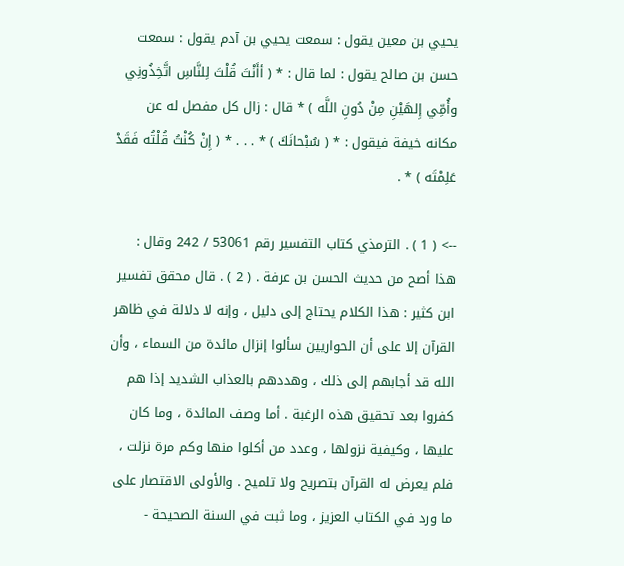يحيي بن معين يقول : سمعت يحيي بن آدم يقول : سمعت حسن بن صالح يقول : لما قال : * ( أأَنْتَ قُلْتَ لِلنَّاسِ اتَّخِذُونِي وأُمِّي إِلهَيْنِ مِنْ دُونِ اللَّه ) * قال : زال كل مفصل له عن مكانه خيفة فيقول : * ( سُبْحانَكَ ) * . . . * ( إِنْ كُنْتُ قُلْتُه فَقَدْ عَلِمْتَه ) * .

--> ( 1 ) . الترمذي كتاب التفسير رقم 53061 / 242 وقال : هذا أصح من حديث الحسن بن عرفة . ( 2 ) . قال محقق تفسير ابن كثير : هذا الكلام يحتاج إلى دليل ، وإنه لا دلالة في ظاهر القرآن إلا على أن الحواريين سألوا إنزال مائدة من السماء ، وأن الله قد أجابهم إلى ذلك ، وهددهم بالعذاب الشديد إذا هم كفروا بعد تحقيق هذه الرغبة . أما وصف المائدة ، وما كان عليها ، وكيفية نزولها ، وعدد من أكلوا منها وكم مرة نزلت ، فلم يعرض له القرآن بتصريح ولا تلميح . والأولى الاقتصار على ما ورد في الكتاب العزيز ، وما ثبت في السنة الصحيحة -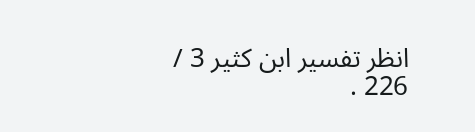انظر تفسير ابن كثير 3 / 226 .